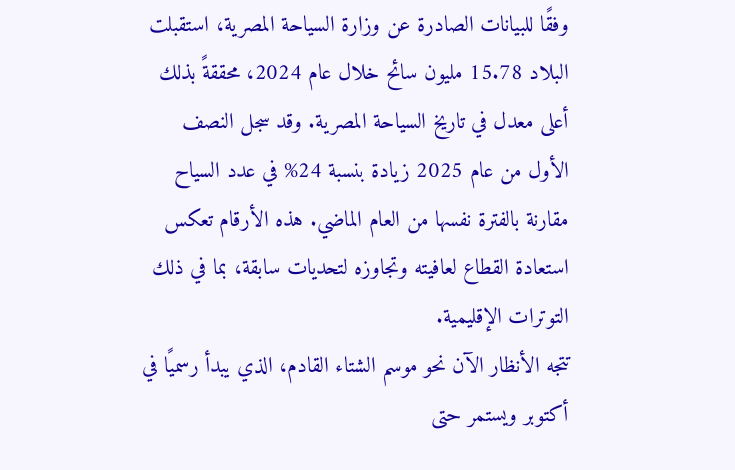وفقًا للبيانات الصادرة عن وزارة السياحة المصرية، استقبلت البلاد 15.78 مليون سائح خلال عام 2024، محققةً بذلك أعلى معدل في تاريخ السياحة المصرية. وقد سجل النصف الأول من عام 2025 زيادة بنسبة 24% في عدد السياح مقارنة بالفترة نفسها من العام الماضي. هذه الأرقام تعكس استعادة القطاع لعافيته وتجاوزه لتحديات سابقة، بما في ذلك التوترات الإقليمية.
تتجه الأنظار الآن نحو موسم الشتاء القادم، الذي يبدأ رسميًا في أكتوبر ويستمر حتى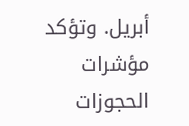أبريل. وتؤكد مؤشرات الحجوزات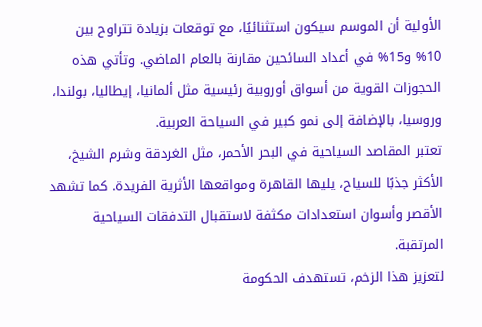الأولية أن الموسم سيكون استثنائيًا، مع توقعات بزيادة تتراوح بين 10% و15% في أعداد السائحين مقارنة بالعام الماضي. وتأتي هذه الحجوزات القوية من أسواق أوروبية رئيسية مثل ألمانيا، إيطاليا، بولندا، وروسيا، بالإضافة إلى نمو كبير في السياحة العربية.
تعتبر المقاصد السياحية في البحر الأحمر، مثل الغردقة وشرم الشيخ، الأكثر جذبًا للسياح، يليها القاهرة ومواقعها الأثرية الفريدة. كما تشهد الأقصر وأسوان استعدادات مكثفة لاستقبال التدفقات السياحية المرتقبة.
لتعزيز هذا الزخم، تستهدف الحكومة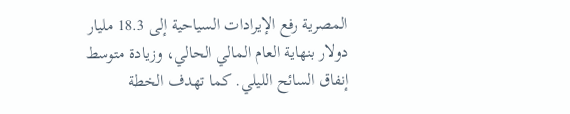المصرية رفع الإيرادات السياحية إلى 18.3 مليار دولار بنهاية العام المالي الحالي، وزيادة متوسط إنفاق السائح الليلي. كما تهدف الخطة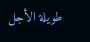طويلة الأجل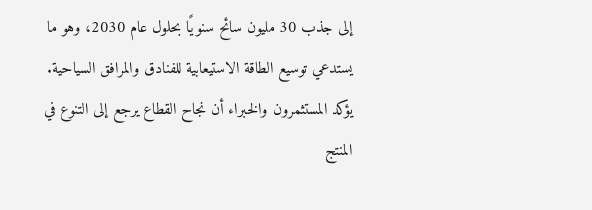إلى جذب 30 مليون سائح سنويًا بحلول عام 2030، وهو ما يستدعي توسيع الطاقة الاستيعابية للفنادق والمرافق السياحية.
يؤكد المستثمرون والخبراء أن نجاح القطاع يرجع إلى التنوع في المنتج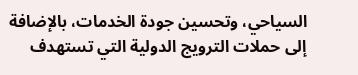السياحي، وتحسين جودة الخدمات، بالإضافة إلى حملات الترويج الدولية التي تستهدف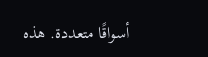أسواقًا متعددة. هذه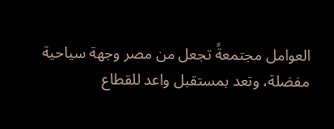العوامل مجتمعةً تجعل من مصر وجهة سياحية مفضلة، وتعد بمستقبل واعد للقطاع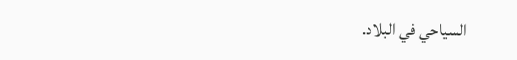السياحي في البلاد.